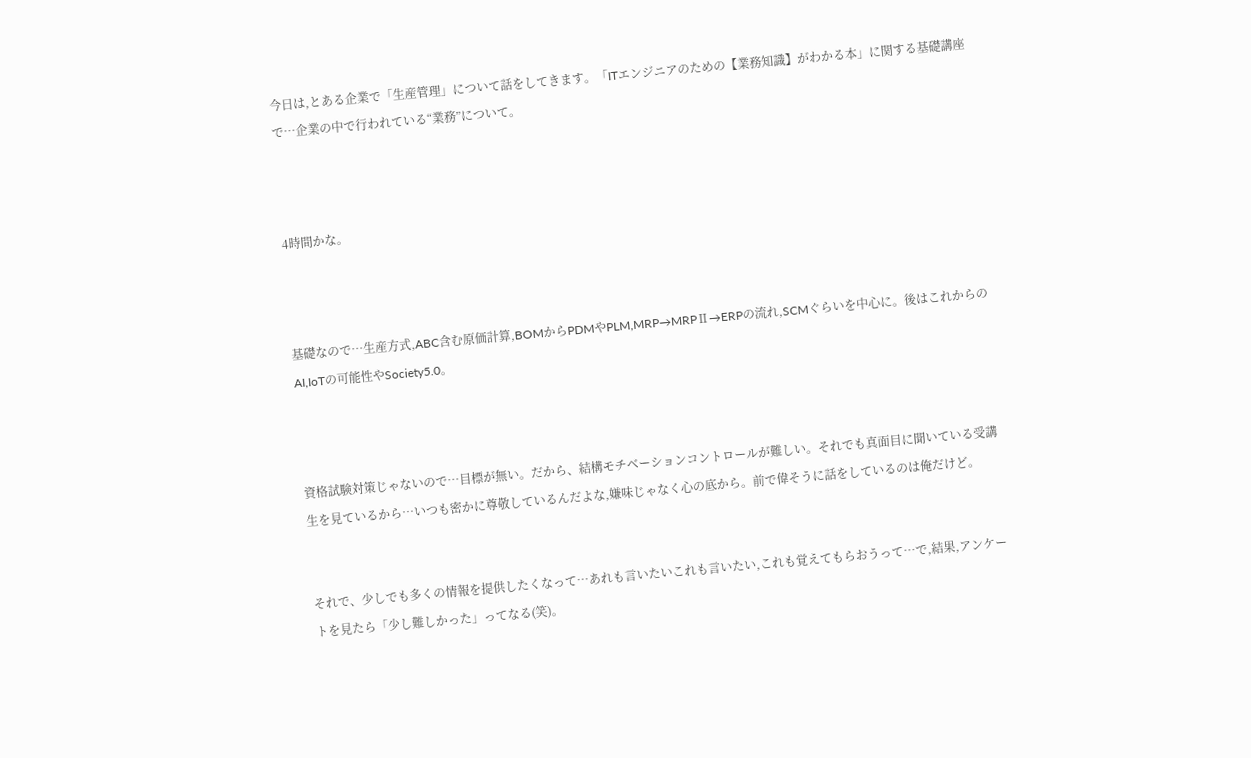今日は,とある企業で「生産管理」について話をしてきます。「ITエンジニアのための【業務知識】がわかる本」に関する基礎講座で…企業の中で行われている“業務”について。



4時間かな。



基礎なので…生産方式,ABC含む原価計算,BOMからPDMやPLM,MRP→MRPⅡ→ERPの流れ,SCMぐらいを中心に。後はこれからのAI,IoTの可能性やSociety5.0。



資格試験対策じゃないので…目標が無い。だから、結構モチベーションコントロールが難しい。それでも真面目に聞いている受講生を見ているから…いつも密かに尊敬しているんだよな,嫌味じゃなく心の底から。前で偉そうに話をしているのは俺だけど。


それで、少しでも多くの情報を提供したくなって…あれも言いたいこれも言いたい,これも覚えてもらおうって…で,結果,アンケートを見たら「少し難しかった」ってなる(笑)。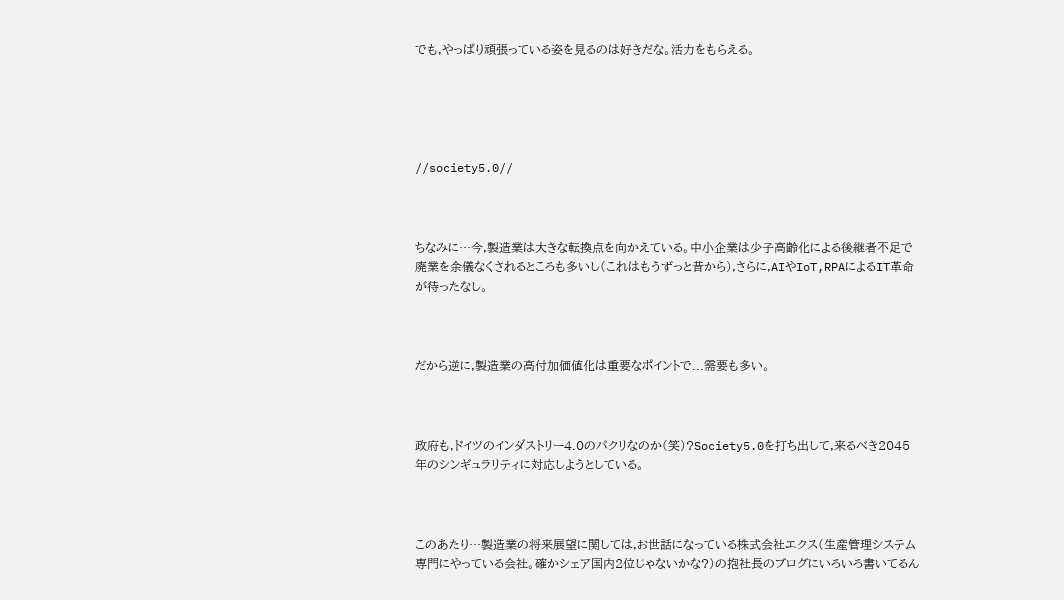でも,やっぱり頑張っている姿を見るのは好きだな。活力をもらえる。





//society5.0//



ちなみに…今,製造業は大きな転換点を向かえている。中小企業は少子高齢化による後継者不足で廃業を余儀なくされるところも多いし(これはもうずっと昔から),さらに,AIやIoT,RPAによるIT革命が待ったなし。



だから逆に,製造業の高付加価値化は重要なポイントで...需要も多い。



政府も,ドイツのインダストリー4.0のパクリなのか(笑)?Society5.0を打ち出して,来るべき2045年のシンギュラリティに対応しようとしている。



このあたり…製造業の将来展望に関しては,お世話になっている株式会社エクス(生産管理システム専門にやっている会社。確かシェア国内2位じゃないかな?)の抱社長のブログにいろいろ書いてるん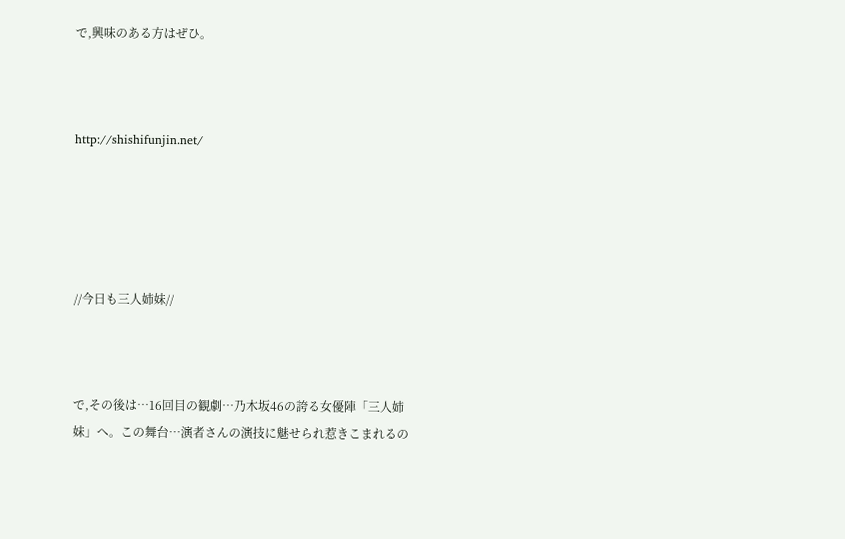で,興味のある方はぜひ。



http://shishifunjin.net/





//今日も三人姉妹//



で,その後は…16回目の観劇…乃木坂46の誇る女優陣「三人姉妹」へ。この舞台…演者さんの演技に魅せられ惹きこまれるの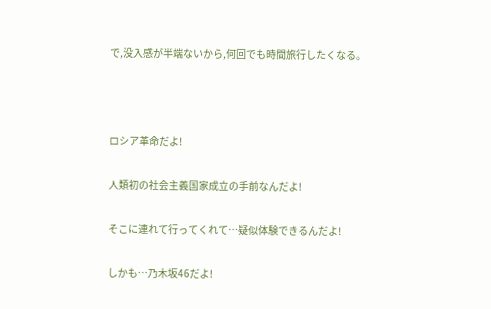で,没入感が半端ないから,何回でも時間旅行したくなる。



ロシア革命だよ!

人類初の社会主義国家成立の手前なんだよ!

そこに連れて行ってくれて…疑似体験できるんだよ!

しかも…乃木坂46だよ!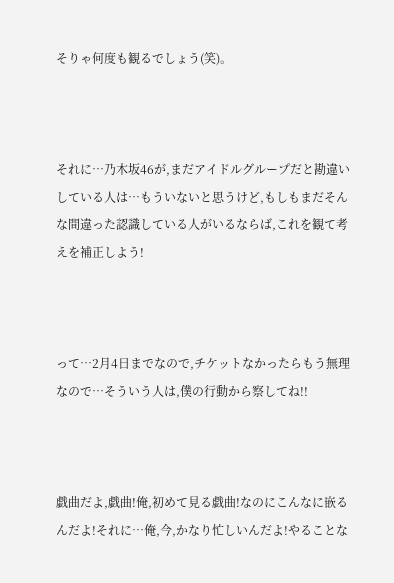そりゃ何度も観るでしょう(笑)。



それに…乃木坂46が,まだアイドルグループだと勘違いしている人は…もういないと思うけど,もしもまだそんな間違った認識している人がいるならば,これを観て考えを補正しよう!



って…2月4日までなので,チケットなかったらもう無理なので…そういう人は,僕の行動から察してね!!



戯曲だよ,戯曲!俺,初めて見る戯曲!なのにこんなに嵌るんだよ!それに…俺,今,かなり忙しいんだよ!やることな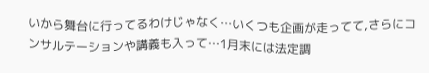いから舞台に行ってるわけじゃなく…いくつも企画が走ってて,さらにコンサルテーションや講義も入って…1月末には法定調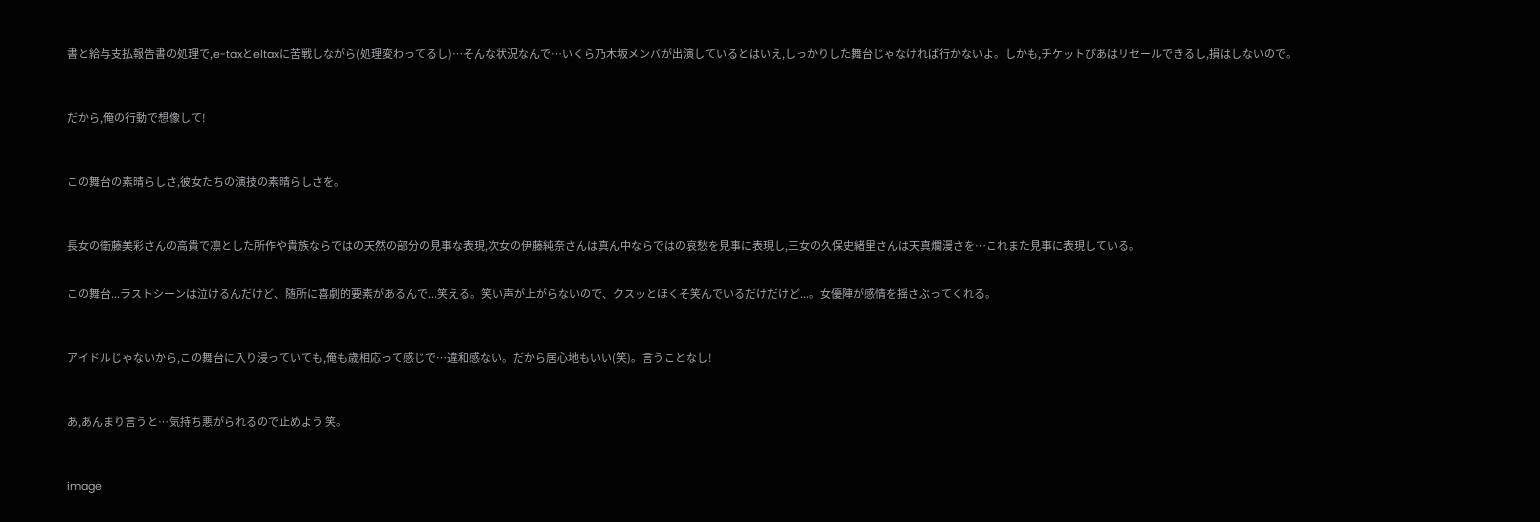書と給与支払報告書の処理で,e-taxとeltaxに苦戦しながら(処理変わってるし)…そんな状況なんで…いくら乃木坂メンバが出演しているとはいえ,しっかりした舞台じゃなければ行かないよ。しかも,チケットぴあはリセールできるし,損はしないので。



だから,俺の行動で想像して!



この舞台の素晴らしさ,彼女たちの演技の素晴らしさを。



長女の衛藤美彩さんの高貴で凛とした所作や貴族ならではの天然の部分の見事な表現,次女の伊藤純奈さんは真ん中ならではの哀愁を見事に表現し,三女の久保史緒里さんは天真爛漫さを…これまた見事に表現している。


この舞台...ラストシーンは泣けるんだけど、随所に喜劇的要素があるんで...笑える。笑い声が上がらないので、クスッとほくそ笑んでいるだけだけど...。女優陣が感情を揺さぶってくれる。



アイドルじゃないから,この舞台に入り浸っていても,俺も歳相応って感じで…違和感ない。だから居心地もいい(笑)。言うことなし!



あ,あんまり言うと…気持ち悪がられるので止めよう 笑。



image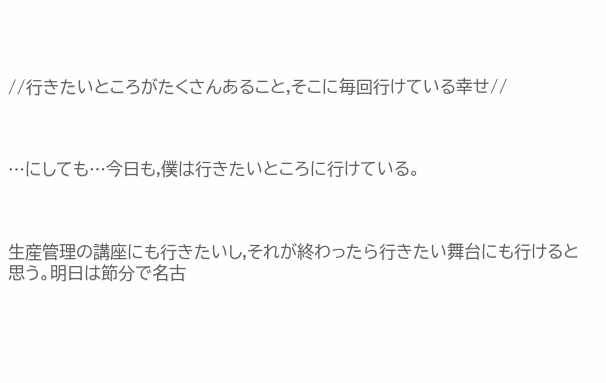//行きたいところがたくさんあること,そこに毎回行けている幸せ//



…にしても…今日も,僕は行きたいところに行けている。



生産管理の講座にも行きたいし,それが終わったら行きたい舞台にも行けると思う。明日は節分で名古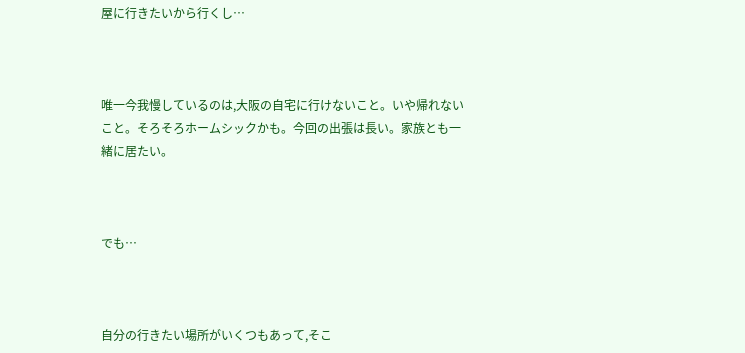屋に行きたいから行くし…



唯一今我慢しているのは,大阪の自宅に行けないこと。いや帰れないこと。そろそろホームシックかも。今回の出張は長い。家族とも一緒に居たい。



でも…



自分の行きたい場所がいくつもあって,そこ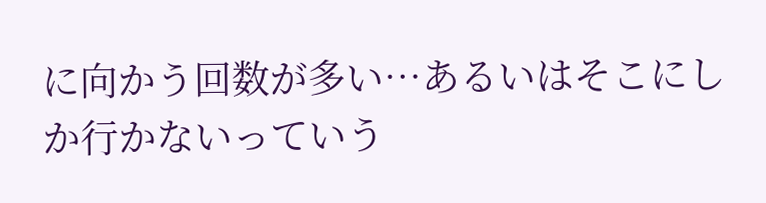に向かう回数が多い…あるいはそこにしか行かないっていう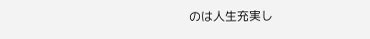のは人生充実し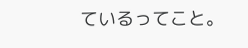ているってこと。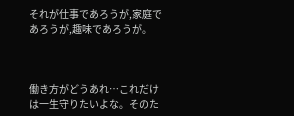それが仕事であろうが,家庭であろうが,趣味であろうが。



働き方がどうあれ…これだけは一生守りたいよな。そのた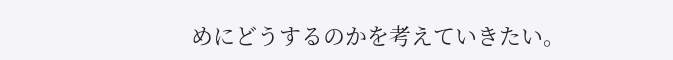めにどうするのかを考えていきたい。